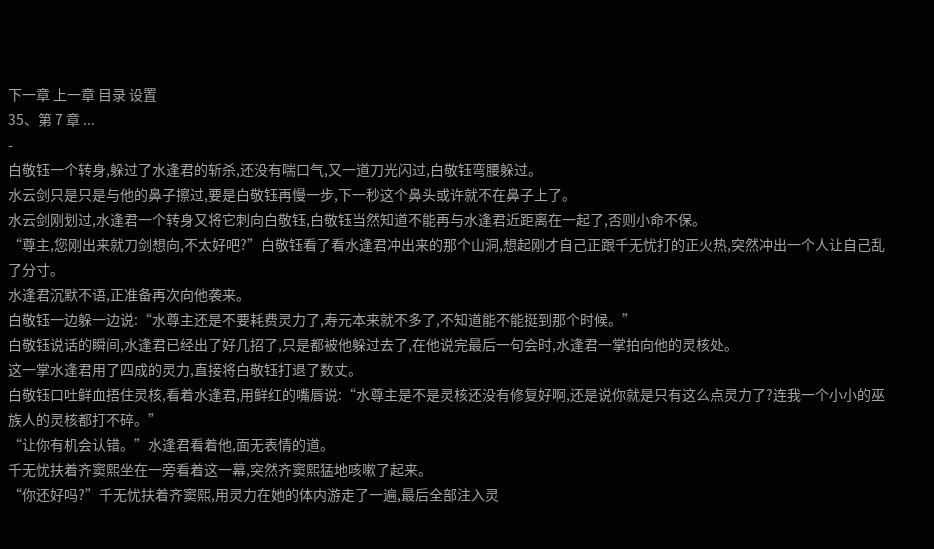下一章 上一章 目录 设置
35、第 7 章 ...
-
白敬钰一个转身,躲过了水逢君的斩杀,还没有喘口气,又一道刀光闪过,白敬钰弯腰躲过。
水云剑只是只是与他的鼻子擦过,要是白敬钰再慢一步,下一秒这个鼻头或许就不在鼻子上了。
水云剑刚划过,水逢君一个转身又将它刺向白敬钰,白敬钰当然知道不能再与水逢君近距离在一起了,否则小命不保。
“尊主,您刚出来就刀剑想向,不太好吧?”白敬钰看了看水逢君冲出来的那个山洞,想起刚才自己正跟千无忧打的正火热,突然冲出一个人让自己乱了分寸。
水逢君沉默不语,正准备再次向他袭来。
白敬钰一边躲一边说:“水尊主还是不要耗费灵力了,寿元本来就不多了,不知道能不能挺到那个时候。”
白敬钰说话的瞬间,水逢君已经出了好几招了,只是都被他躲过去了,在他说完最后一句会时,水逢君一掌拍向他的灵核处。
这一掌水逢君用了四成的灵力,直接将白敬钰打退了数丈。
白敬钰口吐鲜血捂住灵核,看着水逢君,用鲜红的嘴唇说:“水尊主是不是灵核还没有修复好啊,还是说你就是只有这么点灵力了?连我一个小小的巫族人的灵核都打不碎。”
“让你有机会认错。”水逢君看着他,面无表情的道。
千无忧扶着齐窦熙坐在一旁看着这一幕,突然齐窦熙猛地咳嗽了起来。
“你还好吗?”千无忧扶着齐窦熙,用灵力在她的体内游走了一遍,最后全部注入灵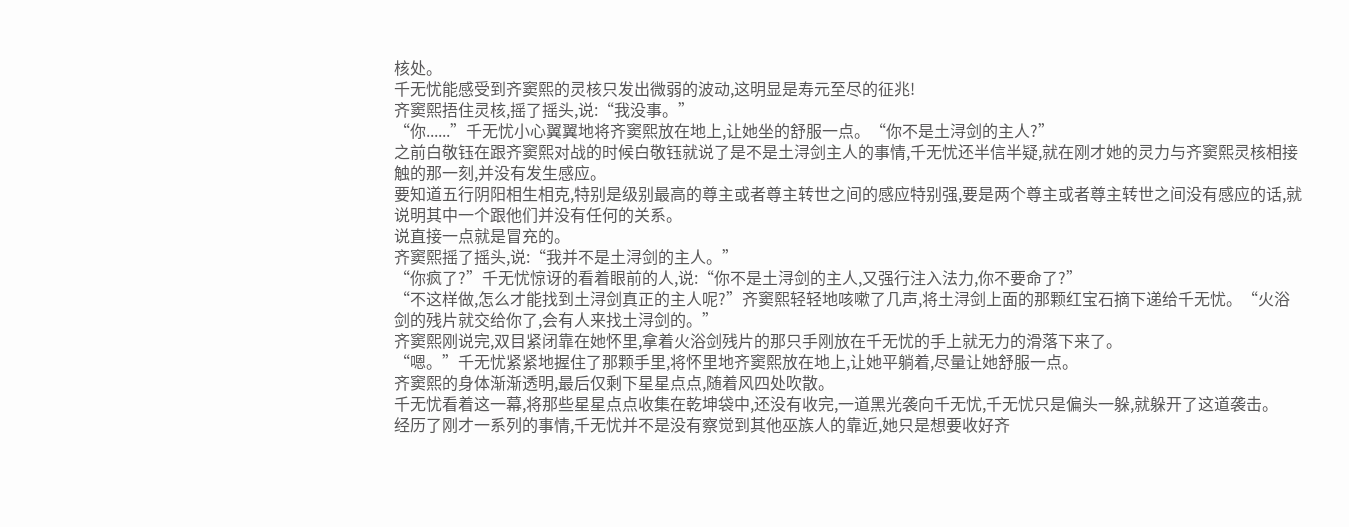核处。
千无忧能感受到齐窦熙的灵核只发出微弱的波动,这明显是寿元至尽的征兆!
齐窦熙捂住灵核,摇了摇头,说:“我没事。”
“你......”千无忧小心翼翼地将齐窦熙放在地上,让她坐的舒服一点。“你不是土浔剑的主人?”
之前白敬钰在跟齐窦熙对战的时候白敬钰就说了是不是土浔剑主人的事情,千无忧还半信半疑,就在刚才她的灵力与齐窦熙灵核相接触的那一刻,并没有发生感应。
要知道五行阴阳相生相克,特别是级别最高的尊主或者尊主转世之间的感应特别强,要是两个尊主或者尊主转世之间没有感应的话,就说明其中一个跟他们并没有任何的关系。
说直接一点就是冒充的。
齐窦熙摇了摇头,说:“我并不是土浔剑的主人。”
“你疯了?”千无忧惊讶的看着眼前的人,说:“你不是土浔剑的主人,又强行注入法力,你不要命了?”
“不这样做,怎么才能找到土浔剑真正的主人呢?”齐窦熙轻轻地咳嗽了几声,将土浔剑上面的那颗红宝石摘下递给千无忧。“火浴剑的残片就交给你了,会有人来找土浔剑的。”
齐窦熙刚说完,双目紧闭靠在她怀里,拿着火浴剑残片的那只手刚放在千无忧的手上就无力的滑落下来了。
“嗯。”千无忧紧紧地握住了那颗手里,将怀里地齐窦熙放在地上,让她平躺着,尽量让她舒服一点。
齐窦熙的身体渐渐透明,最后仅剩下星星点点,随着风四处吹散。
千无忧看着这一幕,将那些星星点点收集在乾坤袋中,还没有收完,一道黑光袭向千无忧,千无忧只是偏头一躲,就躲开了这道袭击。
经历了刚才一系列的事情,千无忧并不是没有察觉到其他巫族人的靠近,她只是想要收好齐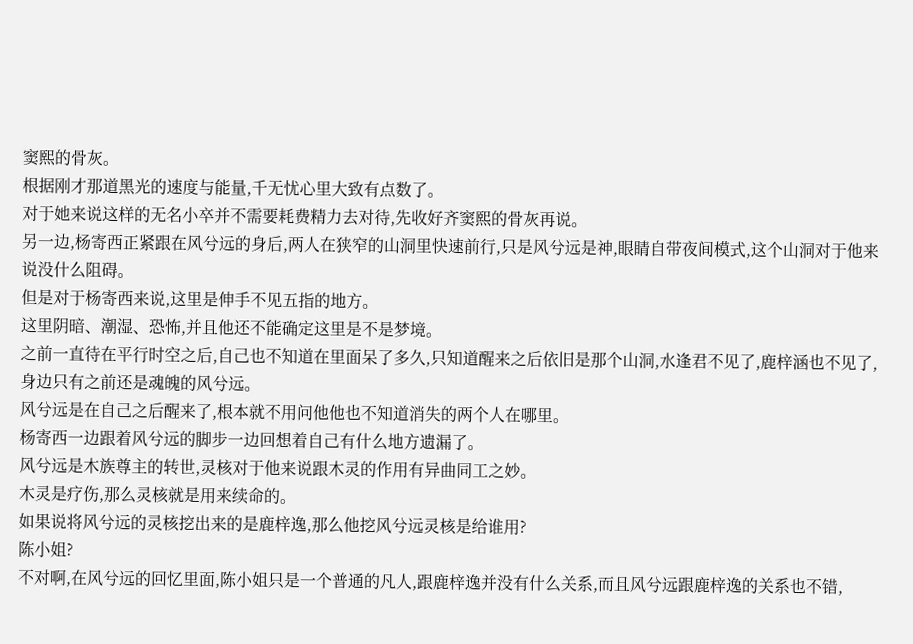窦熙的骨灰。
根据刚才那道黑光的速度与能量,千无忧心里大致有点数了。
对于她来说这样的无名小卒并不需要耗费精力去对待,先收好齐窦熙的骨灰再说。
另一边,杨寄西正紧跟在风兮远的身后,两人在狭窄的山洞里快速前行,只是风兮远是神,眼睛自带夜间模式,这个山洞对于他来说没什么阻碍。
但是对于杨寄西来说,这里是伸手不见五指的地方。
这里阴暗、潮湿、恐怖,并且他还不能确定这里是不是梦境。
之前一直待在平行时空之后,自己也不知道在里面呆了多久,只知道醒来之后依旧是那个山洞,水逢君不见了,鹿梓涵也不见了,身边只有之前还是魂魄的风兮远。
风兮远是在自己之后醒来了,根本就不用问他他也不知道消失的两个人在哪里。
杨寄西一边跟着风兮远的脚步一边回想着自己有什么地方遗漏了。
风兮远是木族尊主的转世,灵核对于他来说跟木灵的作用有异曲同工之妙。
木灵是疗伤,那么灵核就是用来续命的。
如果说将风兮远的灵核挖出来的是鹿梓逸,那么他挖风兮远灵核是给谁用?
陈小姐?
不对啊,在风兮远的回忆里面,陈小姐只是一个普通的凡人,跟鹿梓逸并没有什么关系,而且风兮远跟鹿梓逸的关系也不错,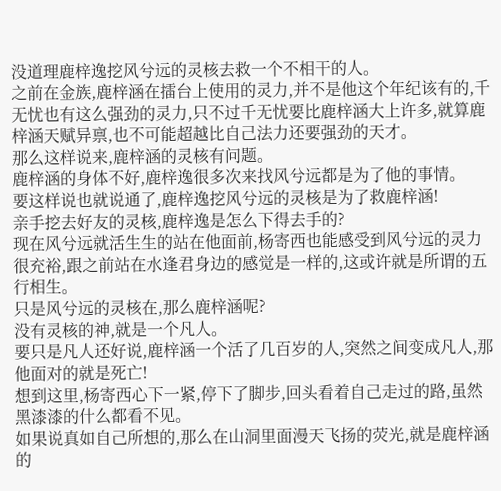没道理鹿梓逸挖风兮远的灵核去救一个不相干的人。
之前在金族,鹿梓涵在擂台上使用的灵力,并不是他这个年纪该有的,千无忧也有这么强劲的灵力,只不过千无忧要比鹿梓涵大上许多,就算鹿梓涵天赋异禀,也不可能超越比自己法力还要强劲的天才。
那么这样说来,鹿梓涵的灵核有问题。
鹿梓涵的身体不好,鹿梓逸很多次来找风兮远都是为了他的事情。
要这样说也就说通了,鹿梓逸挖风兮远的灵核是为了救鹿梓涵!
亲手挖去好友的灵核,鹿梓逸是怎么下得去手的?
现在风兮远就活生生的站在他面前,杨寄西也能感受到风兮远的灵力很充裕,跟之前站在水逢君身边的感觉是一样的,这或许就是所谓的五行相生。
只是风兮远的灵核在,那么鹿梓涵呢?
没有灵核的神,就是一个凡人。
要只是凡人还好说,鹿梓涵一个活了几百岁的人,突然之间变成凡人,那他面对的就是死亡!
想到这里,杨寄西心下一紧,停下了脚步,回头看着自己走过的路,虽然黑漆漆的什么都看不见。
如果说真如自己所想的,那么在山洞里面漫天飞扬的荧光,就是鹿梓涵的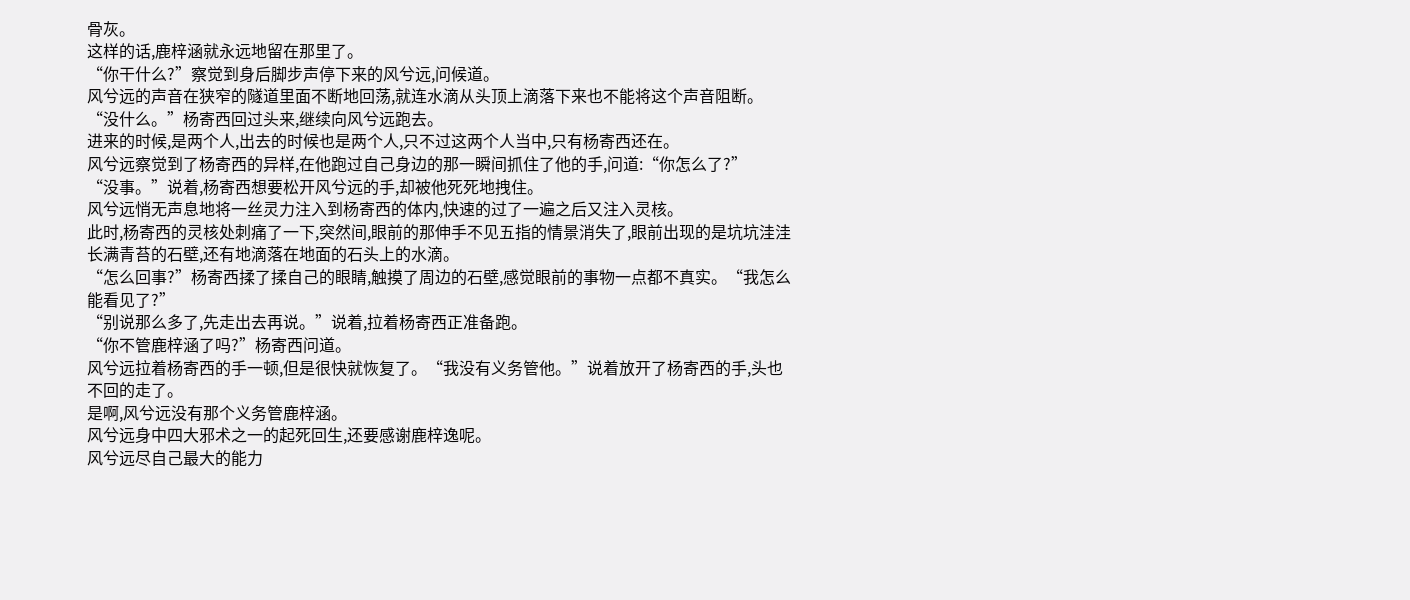骨灰。
这样的话,鹿梓涵就永远地留在那里了。
“你干什么?”察觉到身后脚步声停下来的风兮远,问候道。
风兮远的声音在狭窄的隧道里面不断地回荡,就连水滴从头顶上滴落下来也不能将这个声音阻断。
“没什么。”杨寄西回过头来,继续向风兮远跑去。
进来的时候,是两个人,出去的时候也是两个人,只不过这两个人当中,只有杨寄西还在。
风兮远察觉到了杨寄西的异样,在他跑过自己身边的那一瞬间抓住了他的手,问道:“你怎么了?”
“没事。”说着,杨寄西想要松开风兮远的手,却被他死死地拽住。
风兮远悄无声息地将一丝灵力注入到杨寄西的体内,快速的过了一遍之后又注入灵核。
此时,杨寄西的灵核处刺痛了一下,突然间,眼前的那伸手不见五指的情景消失了,眼前出现的是坑坑洼洼长满青苔的石壁,还有地滴落在地面的石头上的水滴。
“怎么回事?”杨寄西揉了揉自己的眼睛,触摸了周边的石壁,感觉眼前的事物一点都不真实。“我怎么能看见了?”
“别说那么多了,先走出去再说。”说着,拉着杨寄西正准备跑。
“你不管鹿梓涵了吗?”杨寄西问道。
风兮远拉着杨寄西的手一顿,但是很快就恢复了。“我没有义务管他。”说着放开了杨寄西的手,头也不回的走了。
是啊,风兮远没有那个义务管鹿梓涵。
风兮远身中四大邪术之一的起死回生,还要感谢鹿梓逸呢。
风兮远尽自己最大的能力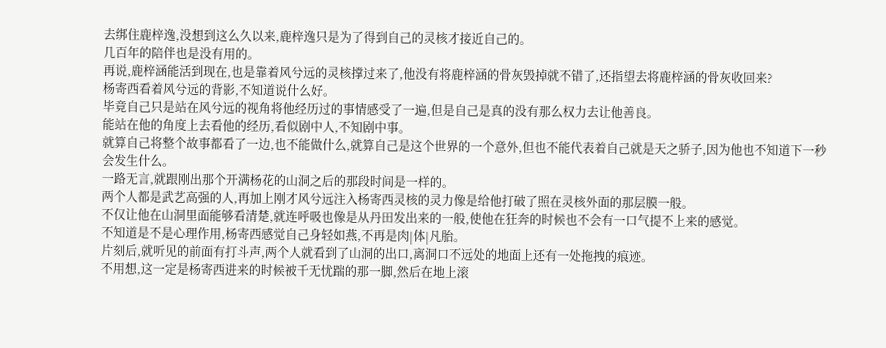去绑住鹿梓逸,没想到这么久以来,鹿梓逸只是为了得到自己的灵核才接近自己的。
几百年的陪伴也是没有用的。
再说,鹿梓涵能活到现在,也是靠着风兮远的灵核撑过来了,他没有将鹿梓涵的骨灰毁掉就不错了,还指望去将鹿梓涵的骨灰收回来?
杨寄西看着风兮远的背影,不知道说什么好。
毕竟自己只是站在风兮远的视角将他经历过的事情感受了一遍,但是自己是真的没有那么权力去让他善良。
能站在他的角度上去看他的经历,看似剧中人,不知剧中事。
就算自己将整个故事都看了一边,也不能做什么,就算自己是这个世界的一个意外,但也不能代表着自己就是天之骄子,因为他也不知道下一秒会发生什么。
一路无言,就跟刚出那个开满杨花的山洞之后的那段时间是一样的。
两个人都是武艺高强的人,再加上刚才风兮远注入杨寄西灵核的灵力像是给他打破了照在灵核外面的那层膜一般。
不仅让他在山洞里面能够看清楚,就连呼吸也像是从丹田发出来的一般,使他在狂奔的时候也不会有一口气提不上来的感觉。
不知道是不是心理作用,杨寄西感觉自己身轻如燕,不再是肉|体|凡胎。
片刻后,就听见的前面有打斗声,两个人就看到了山洞的出口,离洞口不远处的地面上还有一处拖拽的痕迹。
不用想,这一定是杨寄西进来的时候被千无忧踹的那一脚,然后在地上滚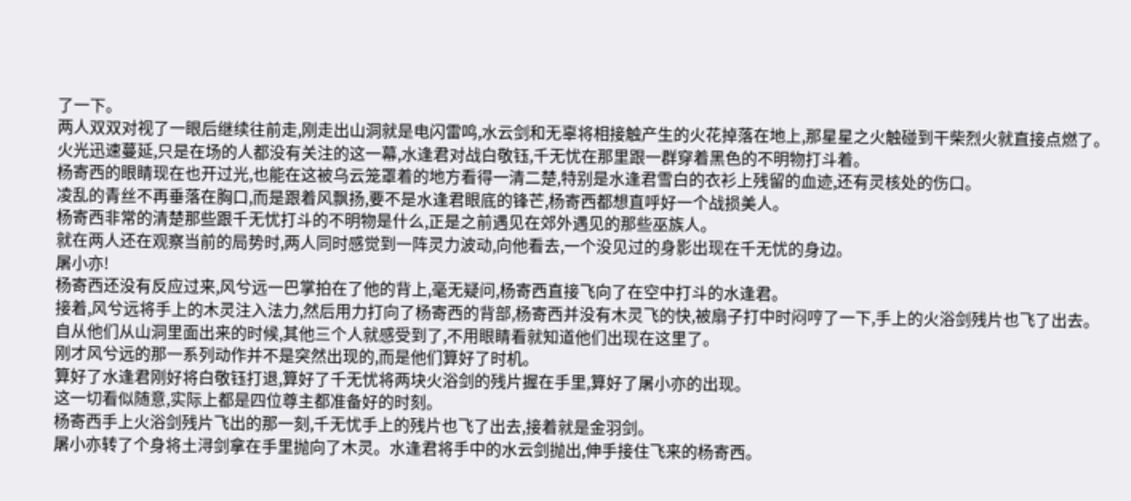了一下。
两人双双对视了一眼后继续往前走,刚走出山洞就是电闪雷鸣,水云剑和无辜将相接触产生的火花掉落在地上,那星星之火触碰到干柴烈火就直接点燃了。
火光迅速蔓延,只是在场的人都没有关注的这一幕,水逢君对战白敬钰,千无忧在那里跟一群穿着黑色的不明物打斗着。
杨寄西的眼睛现在也开过光,也能在这被乌云笼罩着的地方看得一清二楚,特别是水逢君雪白的衣衫上残留的血迹,还有灵核处的伤口。
凌乱的青丝不再垂落在胸口,而是跟着风飘扬,要不是水逢君眼底的锋芒,杨寄西都想直呼好一个战损美人。
杨寄西非常的清楚那些跟千无忧打斗的不明物是什么,正是之前遇见在郊外遇见的那些巫族人。
就在两人还在观察当前的局势时,两人同时感觉到一阵灵力波动,向他看去,一个没见过的身影出现在千无忧的身边。
屠小亦!
杨寄西还没有反应过来,风兮远一巴掌拍在了他的背上,毫无疑问,杨寄西直接飞向了在空中打斗的水逢君。
接着,风兮远将手上的木灵注入法力,然后用力打向了杨寄西的背部,杨寄西并没有木灵飞的快,被扇子打中时闷哼了一下,手上的火浴剑残片也飞了出去。
自从他们从山洞里面出来的时候,其他三个人就感受到了,不用眼睛看就知道他们出现在这里了。
刚才风兮远的那一系列动作并不是突然出现的,而是他们算好了时机。
算好了水逢君刚好将白敬钰打退,算好了千无忧将两块火浴剑的残片握在手里,算好了屠小亦的出现。
这一切看似随意,实际上都是四位尊主都准备好的时刻。
杨寄西手上火浴剑残片飞出的那一刻,千无忧手上的残片也飞了出去,接着就是金羽剑。
屠小亦转了个身将土浔剑拿在手里抛向了木灵。水逢君将手中的水云剑抛出,伸手接住飞来的杨寄西。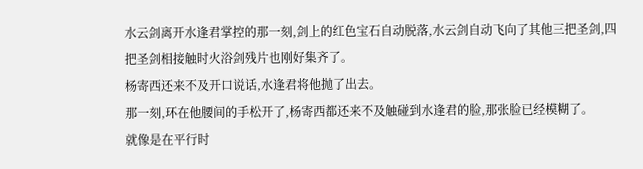水云剑离开水逢君掌控的那一刻,剑上的红色宝石自动脱落,水云剑自动飞向了其他三把圣剑,四把圣剑相接触时火浴剑残片也刚好集齐了。
杨寄西还来不及开口说话,水逢君将他抛了出去。
那一刻,环在他腰间的手松开了,杨寄西都还来不及触碰到水逢君的脸,那张脸已经模糊了。
就像是在平行时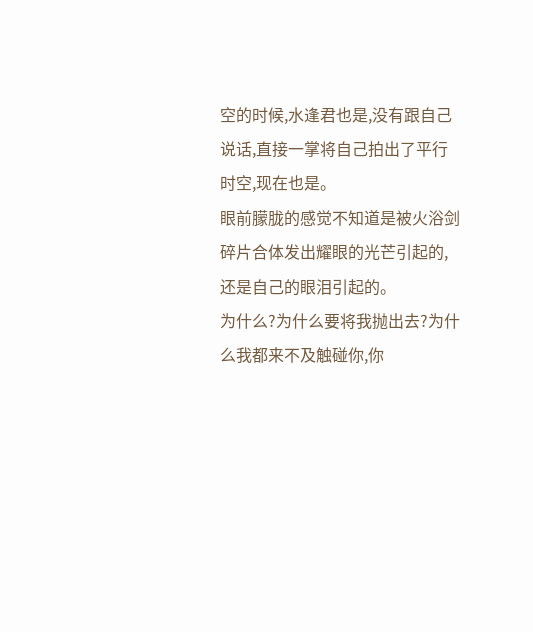空的时候,水逢君也是,没有跟自己说话,直接一掌将自己拍出了平行时空,现在也是。
眼前朦胧的感觉不知道是被火浴剑碎片合体发出耀眼的光芒引起的,还是自己的眼泪引起的。
为什么?为什么要将我抛出去?为什么我都来不及触碰你,你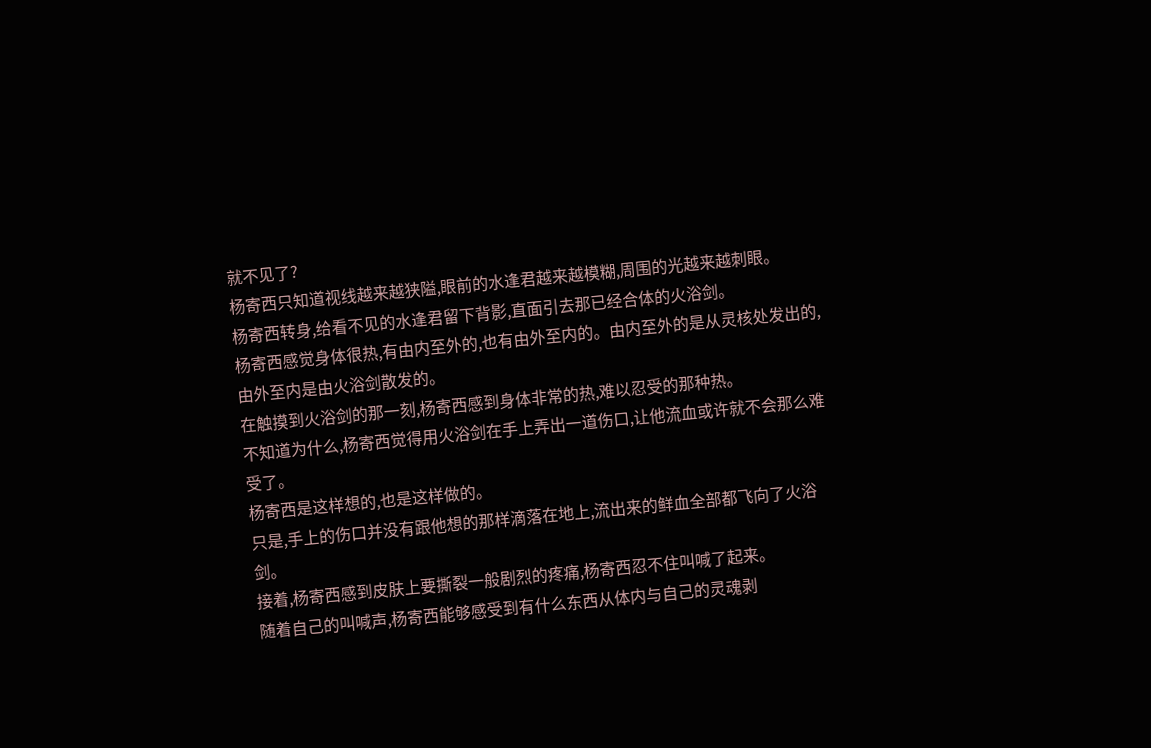就不见了?
杨寄西只知道视线越来越狭隘,眼前的水逢君越来越模糊,周围的光越来越刺眼。
杨寄西转身,给看不见的水逢君留下背影,直面引去那已经合体的火浴剑。
杨寄西感觉身体很热,有由内至外的,也有由外至内的。由内至外的是从灵核处发出的,由外至内是由火浴剑散发的。
在触摸到火浴剑的那一刻,杨寄西感到身体非常的热,难以忍受的那种热。
不知道为什么,杨寄西觉得用火浴剑在手上弄出一道伤口,让他流血或许就不会那么难受了。
杨寄西是这样想的,也是这样做的。
只是,手上的伤口并没有跟他想的那样滴落在地上,流出来的鲜血全部都飞向了火浴剑。
接着,杨寄西感到皮肤上要撕裂一般剧烈的疼痛,杨寄西忍不住叫喊了起来。
随着自己的叫喊声,杨寄西能够感受到有什么东西从体内与自己的灵魂剥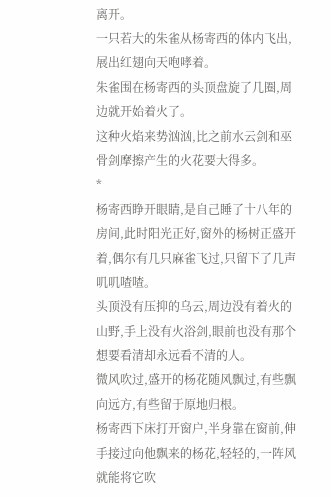离开。
一只若大的朱雀从杨寄西的体内飞出,展出红翅向天咆哮着。
朱雀围在杨寄西的头顶盘旋了几圈,周边就开始着火了。
这种火焰来势汹汹,比之前水云剑和巫骨剑摩擦产生的火花要大得多。
*
杨寄西睁开眼睛,是自己睡了十八年的房间,此时阳光正好,窗外的杨树正盛开着,偶尔有几只麻雀飞过,只留下了几声叽叽喳喳。
头顶没有压抑的乌云,周边没有着火的山野,手上没有火浴剑,眼前也没有那个想要看清却永远看不清的人。
微风吹过,盛开的杨花随风飘过,有些飘向远方,有些留于原地归根。
杨寄西下床打开窗户,半身靠在窗前,伸手接过向他飘来的杨花,轻轻的,一阵风就能将它吹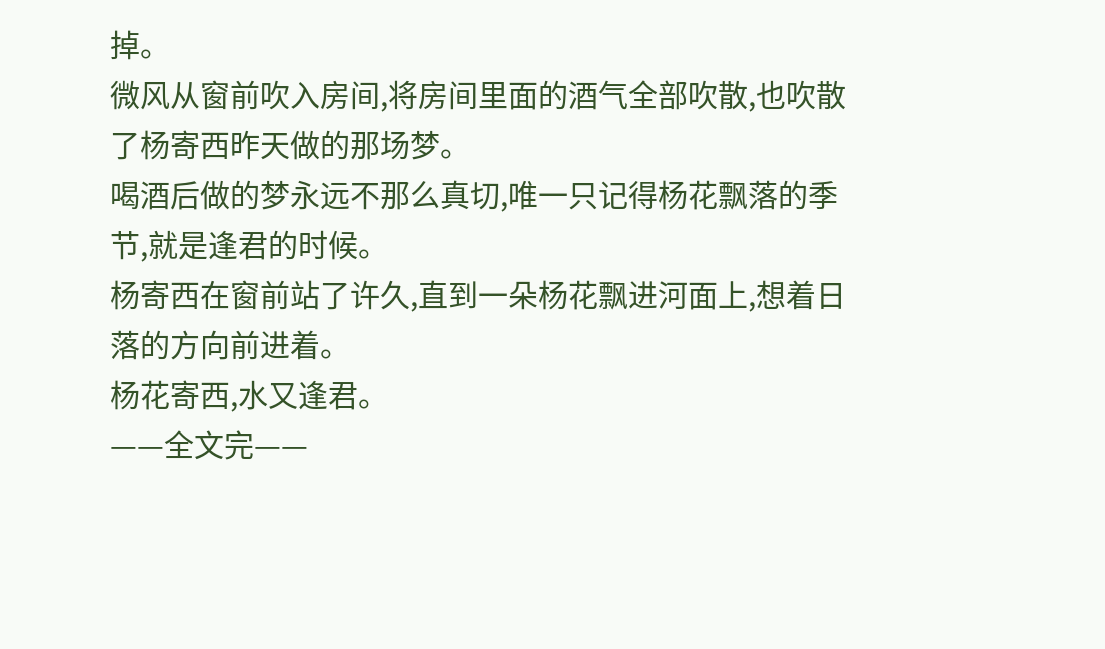掉。
微风从窗前吹入房间,将房间里面的酒气全部吹散,也吹散了杨寄西昨天做的那场梦。
喝酒后做的梦永远不那么真切,唯一只记得杨花飘落的季节,就是逢君的时候。
杨寄西在窗前站了许久,直到一朵杨花飘进河面上,想着日落的方向前进着。
杨花寄西,水又逢君。
——全文完——